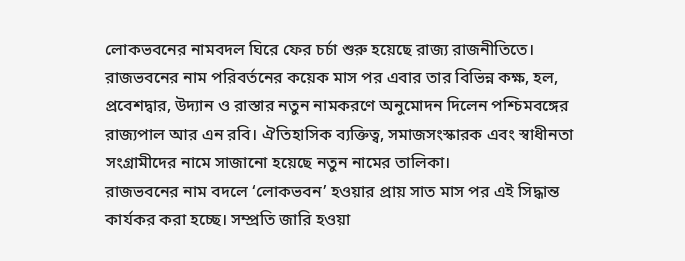লোকভবনের নামবদল ঘিরে ফের চর্চা শুরু হয়েছে রাজ্য রাজনীতিতে। রাজভবনের নাম পরিবর্তনের কয়েক মাস পর এবার তার বিভিন্ন কক্ষ, হল, প্রবেশদ্বার, উদ্যান ও রাস্তার নতুন নামকরণে অনুমোদন দিলেন পশ্চিমবঙ্গের রাজ্যপাল আর এন রবি। ঐতিহাসিক ব্যক্তিত্ব, সমাজসংস্কারক এবং স্বাধীনতা সংগ্রামীদের নামে সাজানো হয়েছে নতুন নামের তালিকা।
রাজভবনের নাম বদলে ‘লোকভবন’ হওয়ার প্রায় সাত মাস পর এই সিদ্ধান্ত কার্যকর করা হচ্ছে। সম্প্রতি জারি হওয়া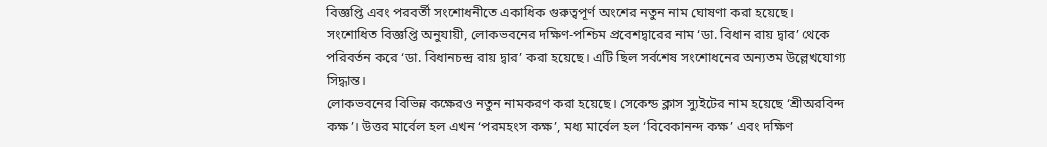বিজ্ঞপ্তি এবং পরবর্তী সংশোধনীতে একাধিক গুরুত্বপূর্ণ অংশের নতুন নাম ঘোষণা করা হয়েছে।
সংশোধিত বিজ্ঞপ্তি অনুযায়ী, লোকভবনের দক্ষিণ-পশ্চিম প্রবেশদ্বারের নাম ‘ডা. বিধান রায় দ্বার’ থেকে পরিবর্তন করে ‘ডা. বিধানচন্দ্র রায় দ্বার’ করা হয়েছে। এটি ছিল সর্বশেষ সংশোধনের অন্যতম উল্লেখযোগ্য সিদ্ধান্ত।
লোকভবনের বিভিন্ন কক্ষেরও নতুন নামকরণ করা হয়েছে। সেকেন্ড ক্লাস স্যুইটের নাম হয়েছে ‘শ্রীঅরবিন্দ কক্ষ’। উত্তর মার্বেল হল এখন ‘পরমহংস কক্ষ’, মধ্য মার্বেল হল ‘বিবেকানন্দ কক্ষ’ এবং দক্ষিণ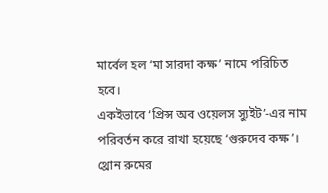মার্বেল হল ‘মা সারদা কক্ষ’ নামে পরিচিত হবে।
একইভাবে ‘প্রিন্স অব ওয়েলস স্যুইট’-এর নাম পরিবর্তন করে রাখা হয়েছে ‘গুরুদেব কক্ষ’। থ্রোন রুমের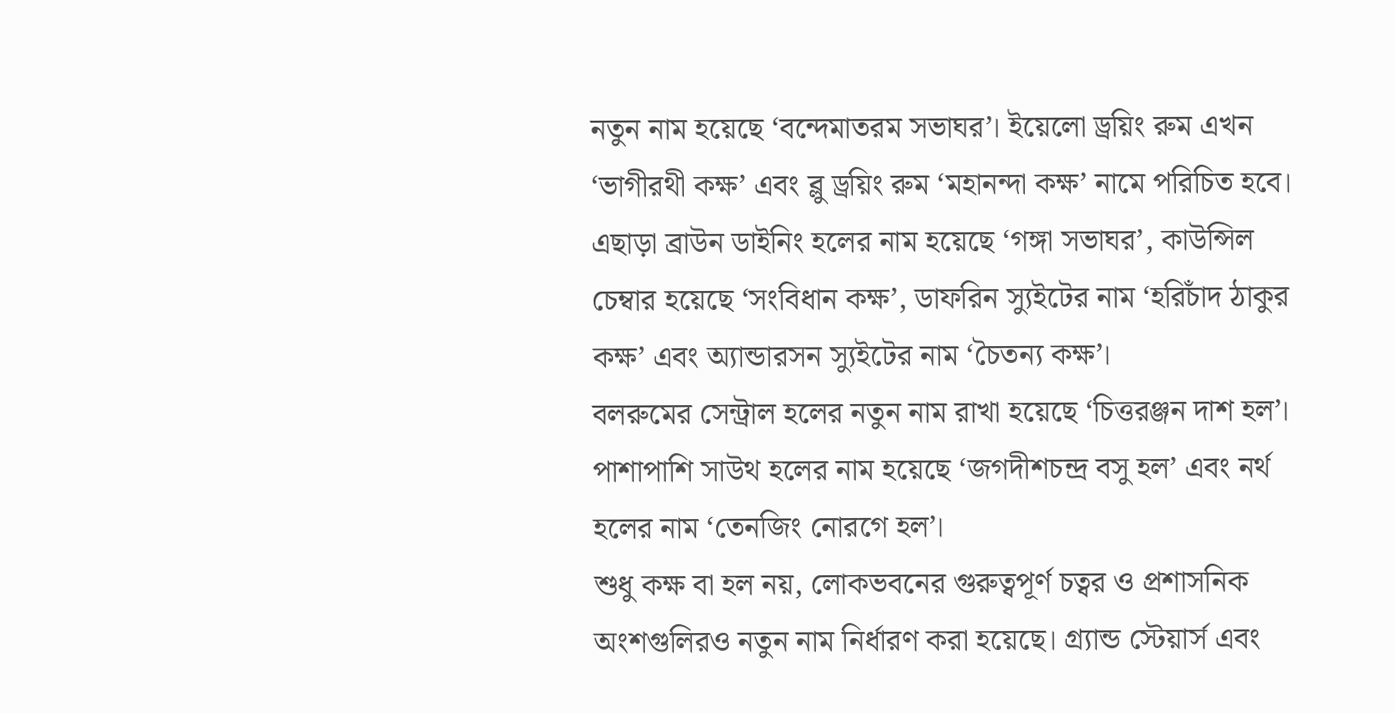নতুন নাম হয়েছে ‘বন্দেমাতরম সভাঘর’। ইয়েলো ড্রয়িং রুম এখন ‘ভাগীরথী কক্ষ’ এবং ব্লু ড্রয়িং রুম ‘মহানন্দা কক্ষ’ নামে পরিচিত হবে।
এছাড়া ব্রাউন ডাইনিং হলের নাম হয়েছে ‘গঙ্গা সভাঘর’, কাউন্সিল চেম্বার হয়েছে ‘সংবিধান কক্ষ’, ডাফরিন স্যুইটের নাম ‘হরিচাঁদ ঠাকুর কক্ষ’ এবং অ্যান্ডারসন স্যুইটের নাম ‘চৈতন্য কক্ষ’।
বলরুমের সেন্ট্রাল হলের নতুন নাম রাখা হয়েছে ‘চিত্তরঞ্জন দাশ হল’। পাশাপাশি সাউথ হলের নাম হয়েছে ‘জগদীশচন্দ্র বসু হল’ এবং নর্থ হলের নাম ‘তেনজিং নোরগে হল’।
শুধু কক্ষ বা হল নয়, লোকভবনের গুরুত্বপূর্ণ চত্বর ও প্রশাসনিক অংশগুলিরও নতুন নাম নির্ধারণ করা হয়েছে। গ্র্যান্ড স্টেয়ার্স এবং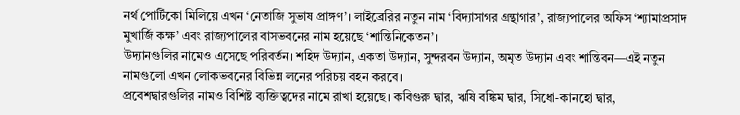নর্থ পোর্টিকো মিলিয়ে এখন ‘নেতাজি সুভাষ প্রাঙ্গণ’। লাইব্রেরির নতুন নাম ‘বিদ্যাসাগর গ্রন্থাগার’, রাজ্যপালের অফিস ‘শ্যামাপ্রসাদ মুখার্জি কক্ষ’ এবং রাজ্যপালের বাসভবনের নাম হয়েছে ‘শান্তিনিকেতন’।
উদ্যানগুলির নামেও এসেছে পরিবর্তন। শহিদ উদ্যান, একতা উদ্যান, সুন্দরবন উদ্যান, অমৃত উদ্যান এবং শান্তিবন—এই নতুন নামগুলো এখন লোকভবনের বিভিন্ন লনের পরিচয় বহন করবে।
প্রবেশদ্বারগুলির নামও বিশিষ্ট ব্যক্তিত্বদের নামে রাখা হয়েছে। কবিগুরু দ্বার, ঋষি বঙ্কিম দ্বার, সিধো-কানহো দ্বার,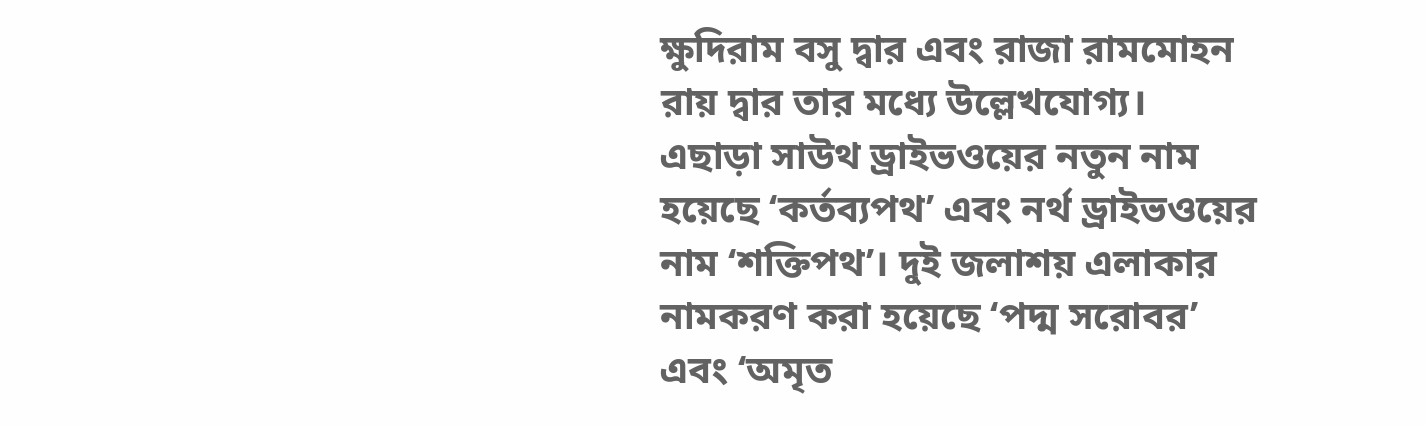ক্ষুদিরাম বসু দ্বার এবং রাজা রামমোহন রায় দ্বার তার মধ্যে উল্লেখযোগ্য।
এছাড়া সাউথ ড্রাইভওয়ের নতুন নাম হয়েছে ‘কর্তব্যপথ’ এবং নর্থ ড্রাইভওয়ের নাম ‘শক্তিপথ’। দুই জলাশয় এলাকার নামকরণ করা হয়েছে ‘পদ্ম সরোবর’ এবং ‘অমৃত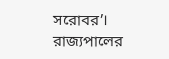সরোবর’।
রাজ্যপালের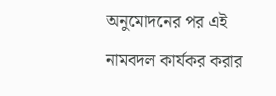অনুমোদনের পর এই নামবদল কার্যকর করার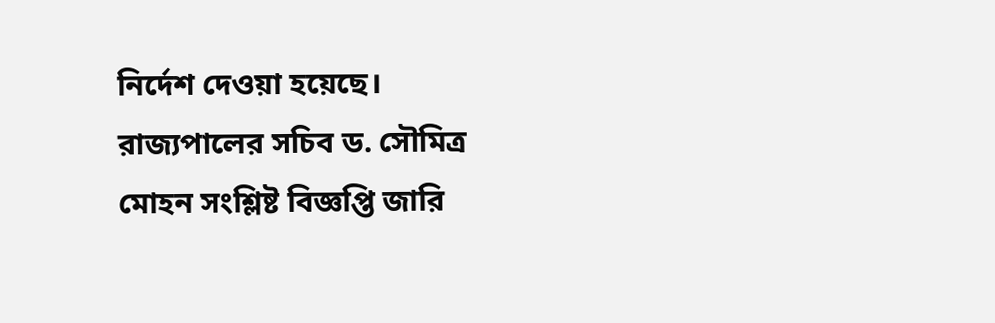নির্দেশ দেওয়া হয়েছে। রাজ্যপালের সচিব ড. সৌমিত্র মোহন সংশ্লিষ্ট বিজ্ঞপ্তি জারি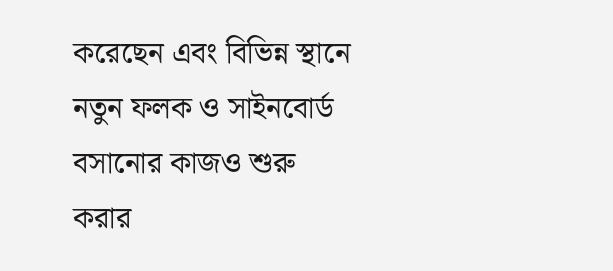করেছেন এবং বিভিন্ন স্থানে নতুন ফলক ও সাইনবোর্ড বসানোর কাজও শুরু করার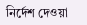নির্দেশ দেওয়া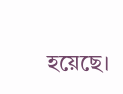হয়েছে।